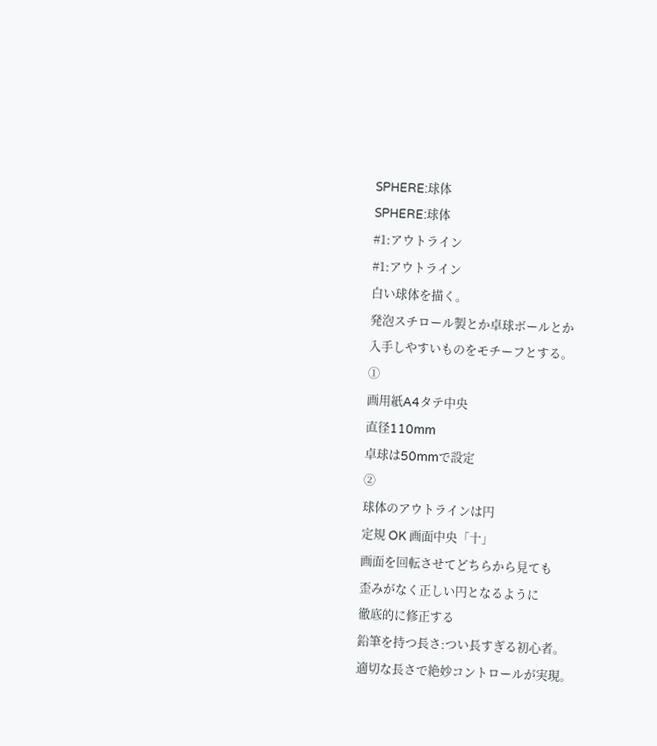SPHERE:球体
SPHERE:球体
#1:アウトライン
#1:アウトライン
白い球体を描く。
発泡スチロール製とか卓球ボールとか
入手しやすいものをモチーフとする。
①
画用紙A4タテ中央
直径110mm
卓球は50mmで設定
②
球体のアウトラインは円
定規 OK 画面中央「十」
画面を回転させてどちらから見ても
歪みがなく正しい円となるように
徹底的に修正する
鉛筆を持つ長さ:つい長すぎる初心者。
適切な長さで絶妙コントロールが実現。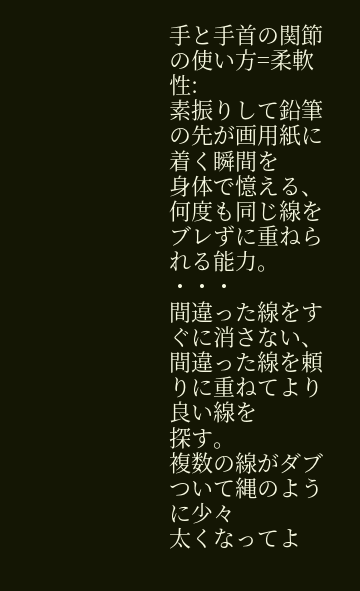手と手首の関節の使い方=柔軟性:
素振りして鉛筆の先が画用紙に着く瞬間を
身体で憶える、
何度も同じ線をブレずに重ねられる能力。
・・・
間違った線をすぐに消さない、
間違った線を頼りに重ねてより良い線を
探す。
複数の線がダブついて縄のように少々
太くなってよ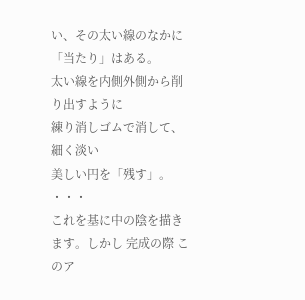い、その太い線のなかに
「当たり」はある。
太い線を内側外側から削り出すように
練り消しゴムで消して、細く淡い
美しい円を「残す」。
・・・
これを基に中の陰を描きます。しかし 完成の際 このア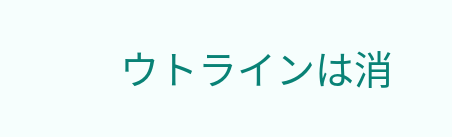ウトラインは消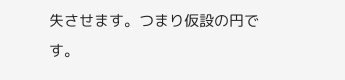失させます。つまり仮設の円です。